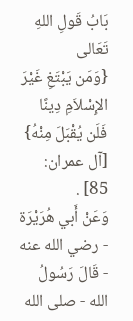بَابُ قَولِ اللهِ تَعَالى
{وَمَن يَبْتَغِ غَيْرَ الإِسْلاَمِ دِينًا فَلَن يُقْبَلَ مِنْهُ} [آل عمران: 85] .
وَعَنْ أَبي هُرَيْرَة - رضي الله عنه - قَالَ رَسُولُ الله - صلى الله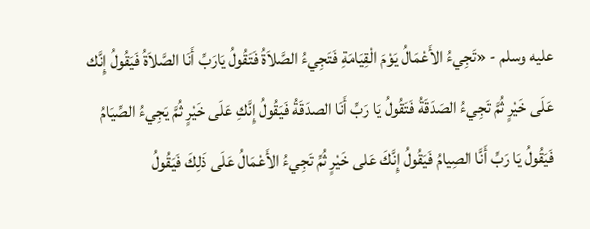عليه وسلم - «تَجِيءُ الأَعْمَالُ يَوْمَ الْقِيَامَةِ فَتَجِيءُ الصَّلاَةُ فَتَقُولُ يَارَبِّ أَنَا الصَّلاَةُ فَيَقُولُ إِنَّك عَلَى خَيْرٍ ثُمَّ تَجِيءُ الصَدَقَةُ فَتَقُولُ يَا رَبِّ أَنَا الصدَقَةُ فَيَقُولُ إِنَّكِ عَلَى خَيْرٍ ثُمَّ يَجِيءُ الصِّيَامُ فَيَقُولُ يَا رَبِّ أَنَّا الصِيامُ فَيَقُولُ إِنَّكَ عَلى خَيْرٍ ثُمِّ تَجِيءُ الأَعْمَالُ عَلَى ذَلِكَ فَيَقُولُ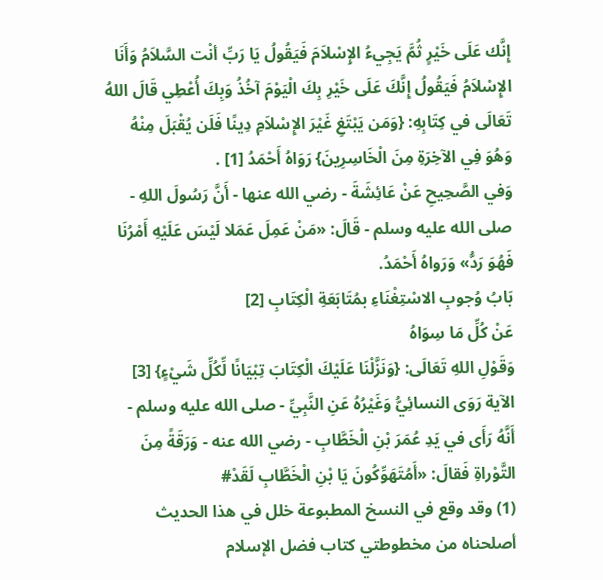إِنَّك عَلَى خَيْرٍ ثُمَّ يَجِيءُ الإِسْلاَمَ فَيَقُولُ يَا رَبِّ أنْت السَّلاَمُ وَأَنَا الإِسْلاَمُ فَيَقُولُ إِنَّكَ عَلَى خَيْرِ بِكَ الْيَوْمَ آخُذُ وَبِكَ أُعْطِي قَالَ اللهُ تَعَالَى في كِتَابِهِ: {وَمَن يَبْتَغِ غَيْرَ الإِسْلاَمِ دِينًا فَلَن يُقْبَلَ مِنْهُ وَهُوَ فِي الآخِرَةِ مِنَ الْخَاسِرِينَ} رَوَاهُ أَحْمَدُ [1] .
وَفي الصَّحِيحِ عَنْ عَائِشَةَ - رضي الله عنها - أَنَّ رَسُولَ اللهِ - صلى الله عليه وسلم - قَالَ: «مَنْ عَمِلَ عَمَلا لَيْسَ عَلَيْهِ أَمْرُنَا فَهُوَ رَدُّ» وَرَواهُ أَحْمَدُ.
بَابُ وُجوبِ الاسْتِغْنَاءِ بمُتَابَعَةِ الْكِتَابِ [2]
عَنْ كُلِّ مَا سِوَاهُ
وَقَوْلِ اللهِ تَعَالَى: {وَنَزَّلْنَا عَلَيْكَ الْكِتَابَ تِبْيَانًا لِّكُلِّ شَيْءٍ} [3] الآية رَوَى النسائِيُّ وَغَيْرُهُ عَنِ النَّبِيِّ - صلى الله عليه وسلم - أَنَّهُ رَأَى في يَدِ عُمَرَ بْنِ الْخَطَّابِ - رضي الله عنه - وَرَقَةً مِنَ التَّوْراةِ فَقالَ: «أَمُتَهَوِّكُونَ يَا بْنِ الْخَطَّابِ لَقَدْ#
(1) وقد وقع في النسخ المطبوعة خلل في هذا الحديث أصلحناه من مخطوطتي كتاب فضل الإسلام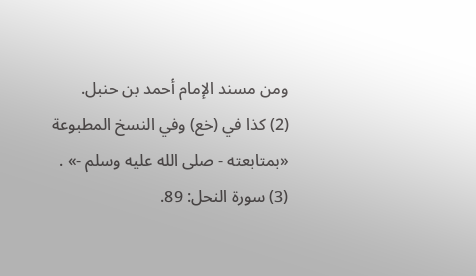ومن مسند الإمام أحمد بن حنبل.
(2) كذا في (خع) وفي النسخ المطبوعة «بمتابعته - صلى الله عليه وسلم -» .
(3) سورة النحل: 89.